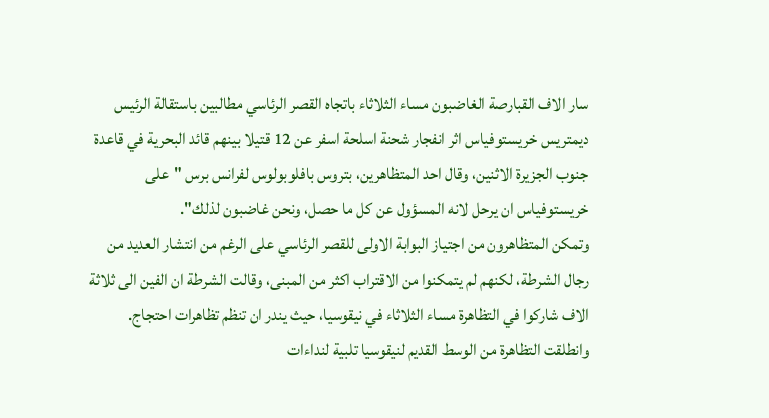سار الاف القبارصة الغاضبون مساء الثلاثاء باتجاه القصر الرئاسي مطالبين باستقالة الرئيس ديمتريس خريستوفياس اثر انفجار شحنة اسلحة اسفر عن 12 قتيلا بينهم قائد البحرية في قاعدة جنوب الجزيرة الاثنين، وقال احد المتظاهرين، بتروس بافلوبولوس لفرانس برس "على خريستوفياس ان يرحل لانه المسؤول عن كل ما حصل، ونحن غاضبون لذلك".
وتمكن المتظاهرون من اجتياز البوابة الاولى للقصر الرئاسي على الرغم من انتشار العديد من رجال الشرطة، لكنهم لم يتمكنوا من الاقتراب اكثر من المبنى، وقالت الشرطة ان الفين الى ثلاثة الاف شاركوا في التظاهرة مساء الثلاثاء في نيقوسيا، حيث يندر ان تنظم تظاهرات احتجاج.
وانطلقت التظاهرة من الوسط القديم لنيقوسيا تلبية لنداءات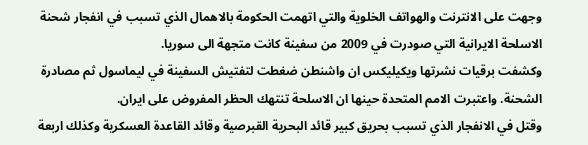وجهت على الانترنت والهواتف الخلوية والتي اتهمت الحكومة بالاهمال الذي تسبب في انفجار شحنة الاسلحة الايرانية التي صودرت في 2009 من سفينة كانت متجهة الى سوريا.
وكشفت برقيات نشرتها ويكيليكس ان واشنطن ضغطت لتفتيش السفينة في ليماسول ثم مصادرة الشحنة. واعتبرت الامم المتحدة حينها ان الاسلحة تنتهك الحظر المفروض على ايران.
وقتل في الانفجار الذي تسبب بحريق كبير قائد البحرية القبرصية وقائد القاعدة العسكرية وكذلك اربعة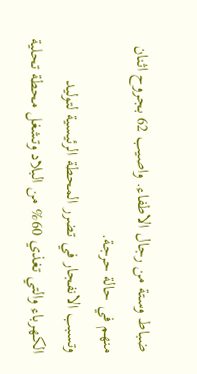ضباط وستة من رجال الاطفاء. واصيب 62 بجروح اثنان منهم في حالة حرجة.
وتسبب الانفجار في تضرر المحطة الرئيسية لتوليد الكهرباء والتي تغذي 60% من البلاد وتشغل محطة تحلية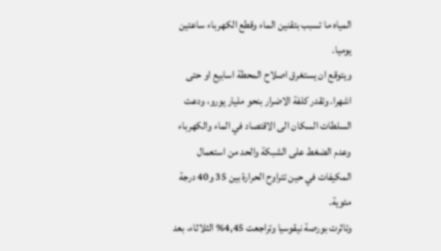المياه ما تسبب بتقنين الماء وقطع الكهرباء ساعتين يوميا.
ويتوقع ان يستغرق اصلاح المحطة اسابيع او حتى اشهرا. وتقدر كلفة الاضرار بنحو مليار يورو، ودعت السلطات السكان الى الاقتصاد في الماء والكهرباء وعدم الضغط على الشبكة والحد من استعمال المكيفات في حين تتراوح الحرارة بين 35 و40 درجة مئوية.
وتاثرت بورصة نيقوسيا وتراجعت 4,45% الثلاثاء، بعد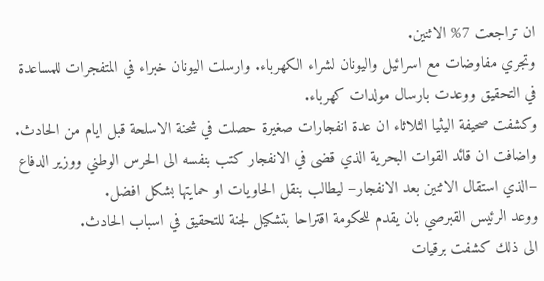ان تراجعت 7% الاثنين.
وتجري مفاوضات مع اسرائيل واليونان لشراء الكهرباء. وارسلت اليونان خبراء في المتفجرات للمساعدة في التحقيق ووعدت بارسال مولدات كهرباء.
وكشفت صحيفة اليثيا الثلاثاء ان عدة انفجارات صغيرة حصلت في شحنة الاسلحة قبل ايام من الحادث. واضافت ان قائد القوات البحرية الذي قضى في الانفجار كتب بنفسه الى الحرس الوطني ووزير الدفاع –الذي استقال الاثنين بعد الانفجار– ليطالب بنقل الحاويات او حمايتها بشكل افضل.
ووعد الرئيس القبرصي بان يقدم للحكومة اقتراحا بتشكيل لجنة للتحقيق في اسباب الحادث.
الى ذلك كشفت برقيات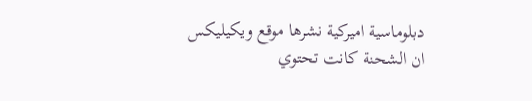دبلوماسية اميركية نشرها موقع ويكيليكس ان الشحنة كانت تحتوي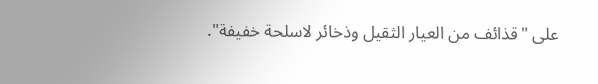على "قذائف من العيار الثقيل وذخائر لاسلحة خفيفة".